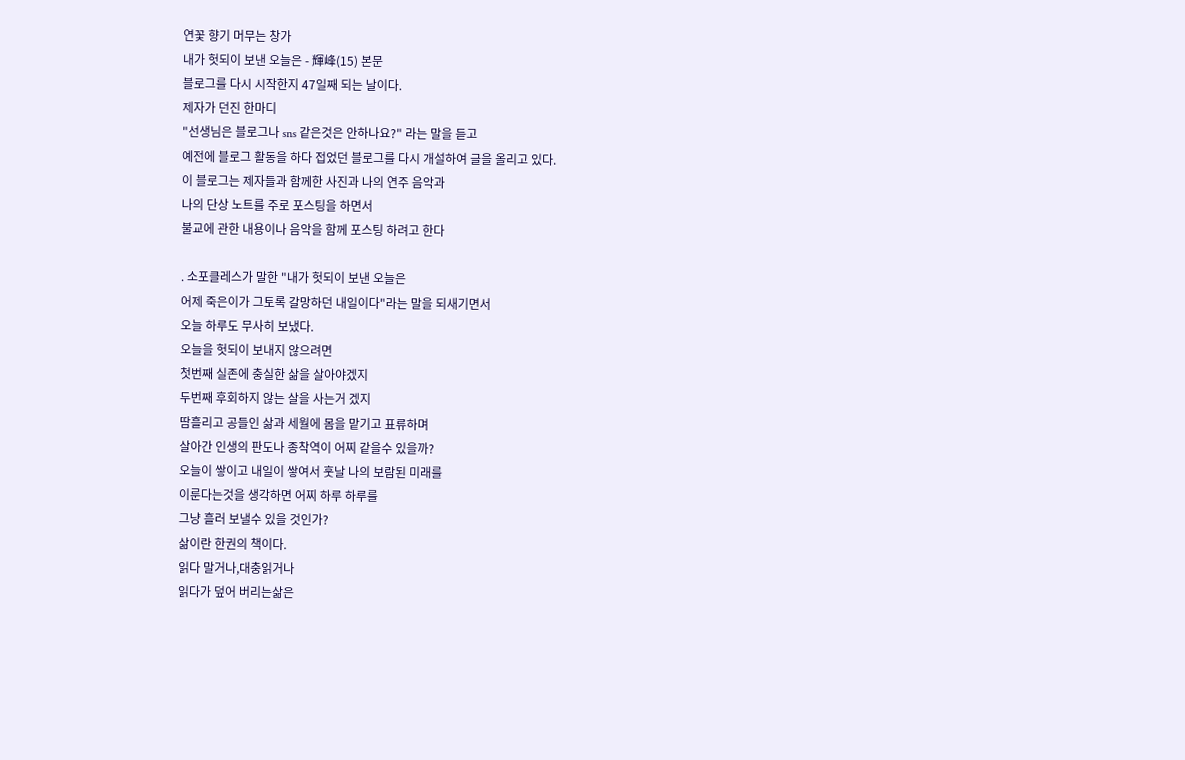연꽃 향기 머무는 창가
내가 헛되이 보낸 오늘은 - 輝峰(15) 본문
블로그를 다시 시작한지 47일째 되는 날이다.
제자가 던진 한마디
"선생님은 블로그나 sns 같은것은 안하나요?" 라는 말을 듣고
예전에 블로그 활동을 하다 접었던 블로그를 다시 개설하여 글을 올리고 있다.
이 블로그는 제자들과 함께한 사진과 나의 연주 음악과
나의 단상 노트를 주로 포스팅을 하면서
불교에 관한 내용이나 음악을 함께 포스팅 하려고 한다

. 소포클레스가 말한 "내가 헛되이 보낸 오늘은
어제 죽은이가 그토록 갈망하던 내일이다"라는 말을 되새기면서
오늘 하루도 무사히 보냈다.
오늘을 헛되이 보내지 않으려면
첫번째 실존에 충실한 삶을 살아야겠지
두번째 후회하지 않는 살을 사는거 겠지
땀흘리고 공들인 삶과 세월에 몸을 맡기고 표류하며
살아간 인생의 판도나 종착역이 어찌 같을수 있을까?
오늘이 쌓이고 내일이 쌓여서 훗날 나의 보람된 미래를
이룬다는것을 생각하면 어찌 하루 하루를
그냥 흘러 보낼수 있을 것인가?
삶이란 한권의 책이다.
읽다 말거나,대충읽거나
읽다가 덮어 버리는삶은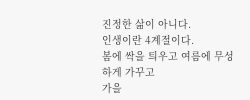진정한 삶이 아니다.
인생이란 4계절이다.
봄에 싹을 틔우고 여름에 무성하게 가꾸고
가을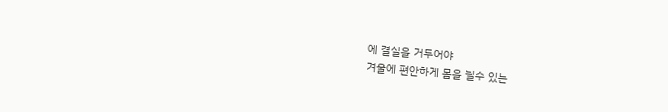에 결실을 거두어야
겨울에 편안하게 몸을 늴수 있는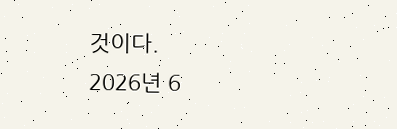것이다.
2026년 6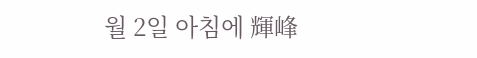월 2일 아침에 輝峰